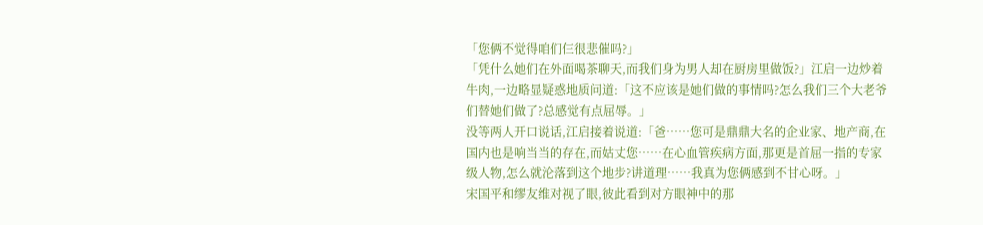「您俩不觉得咱们仨很悲催吗?」
「凭什么她们在外面喝茶聊天,而我们身为男人却在厨房里做饭?」江启一边炒着牛肉,一边略显疑惑地质问道:「这不应该是她们做的事情吗?怎么我们三个大老爷们替她们做了?总感觉有点屈辱。」
没等两人开口说话,江启接着说道:「爸……您可是鼎鼎大名的企业家、地产商,在国内也是响当当的存在,而姑丈您……在心血管疾病方面,那更是首屈一指的专家级人物,怎么就沦落到这个地步?讲道理……我真为您俩感到不甘心呀。」
宋国平和缪友维对视了眼,彼此看到对方眼神中的那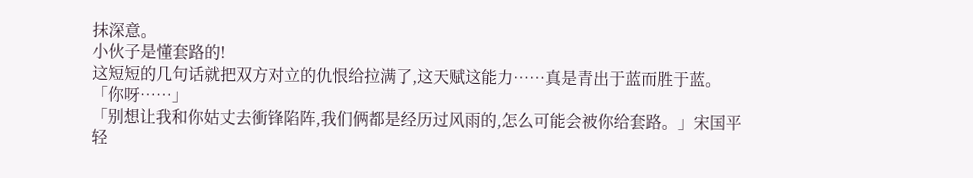抹深意。
小伙子是懂套路的!
这短短的几句话就把双方对立的仇恨给拉满了,这天赋这能力……真是青出于蓝而胜于蓝。
「你呀……」
「别想让我和你姑丈去衝锋陷阵,我们俩都是经历过风雨的,怎么可能会被你给套路。」宋国平轻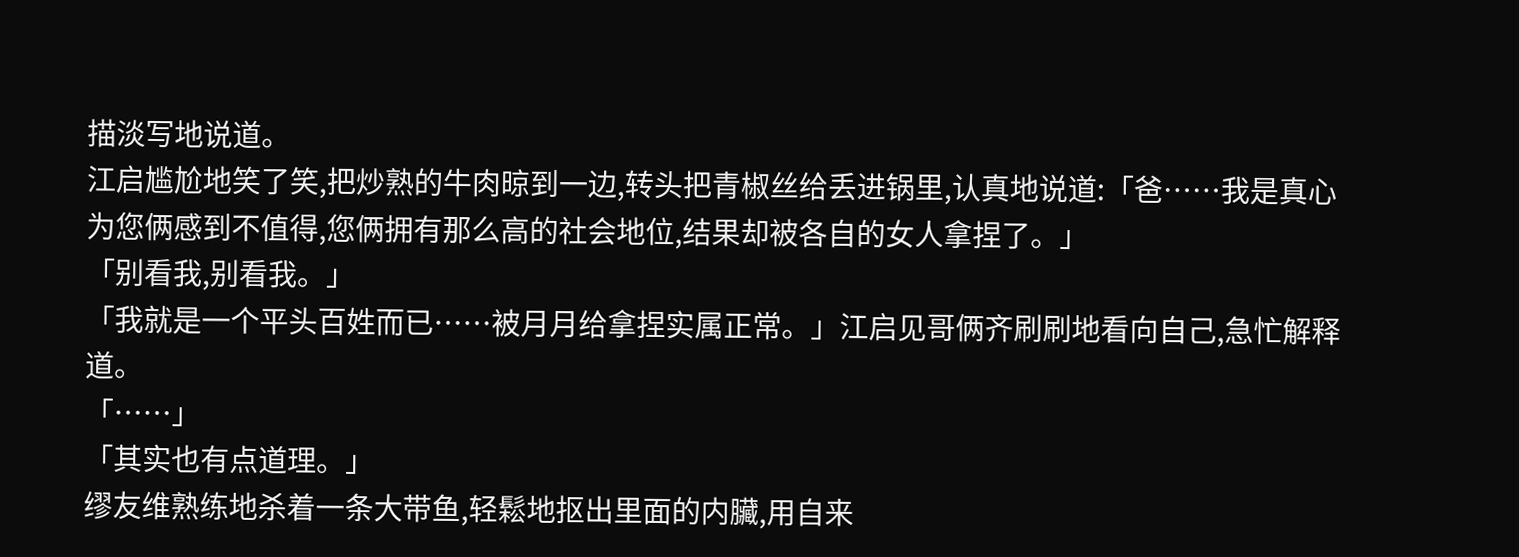描淡写地说道。
江启尴尬地笑了笑,把炒熟的牛肉晾到一边,转头把青椒丝给丢进锅里,认真地说道:「爸……我是真心为您俩感到不值得,您俩拥有那么高的社会地位,结果却被各自的女人拿捏了。」
「别看我,别看我。」
「我就是一个平头百姓而已……被月月给拿捏实属正常。」江启见哥俩齐刷刷地看向自己,急忙解释道。
「……」
「其实也有点道理。」
缪友维熟练地杀着一条大带鱼,轻鬆地抠出里面的内臟,用自来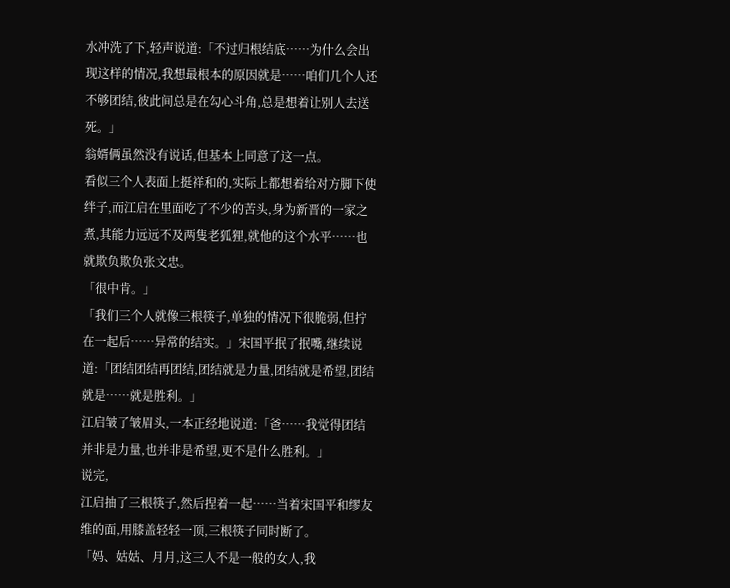水冲洗了下,轻声说道:「不过归根结底……为什么会出现这样的情况,我想最根本的原因就是……咱们几个人还不够团结,彼此间总是在勾心斗角,总是想着让别人去送死。」
翁婿俩虽然没有说话,但基本上同意了这一点。
看似三个人表面上挺祥和的,实际上都想着给对方脚下使绊子,而江启在里面吃了不少的苦头,身为新晋的一家之煮,其能力远远不及两隻老狐狸,就他的这个水平……也就欺负欺负张文忠。
「很中肯。」
「我们三个人就像三根筷子,单独的情况下很脆弱,但拧在一起后……异常的结实。」宋国平抿了抿嘴,继续说道:「团结团结再团结,团结就是力量,团结就是希望,团结就是……就是胜利。」
江启皱了皱眉头,一本正经地说道:「爸……我觉得团结并非是力量,也并非是希望,更不是什么胜利。」
说完,
江启抽了三根筷子,然后捏着一起……当着宋国平和缪友维的面,用膝盖轻轻一顶,三根筷子同时断了。
「妈、姑姑、月月,这三人不是一般的女人,我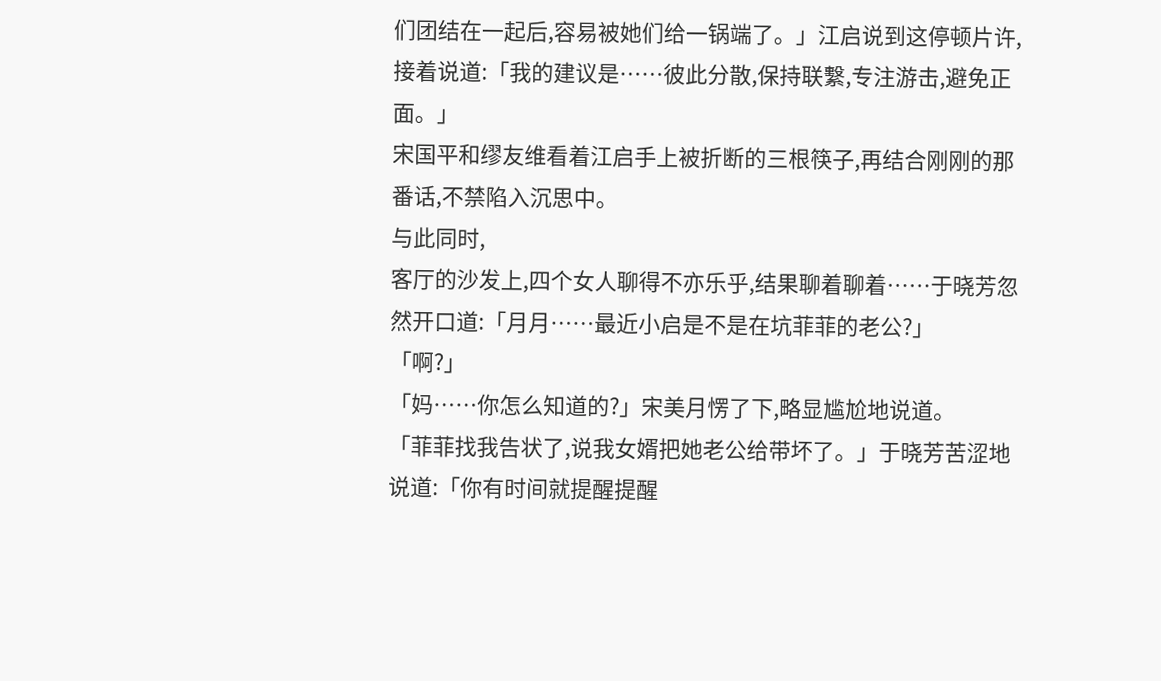们团结在一起后,容易被她们给一锅端了。」江启说到这停顿片许,接着说道:「我的建议是……彼此分散,保持联繫,专注游击,避免正面。」
宋国平和缪友维看着江启手上被折断的三根筷子,再结合刚刚的那番话,不禁陷入沉思中。
与此同时,
客厅的沙发上,四个女人聊得不亦乐乎,结果聊着聊着……于晓芳忽然开口道:「月月……最近小启是不是在坑菲菲的老公?」
「啊?」
「妈……你怎么知道的?」宋美月愣了下,略显尴尬地说道。
「菲菲找我告状了,说我女婿把她老公给带坏了。」于晓芳苦涩地说道:「你有时间就提醒提醒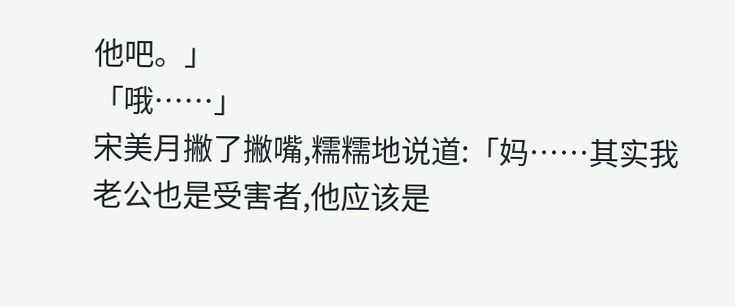他吧。」
「哦……」
宋美月撇了撇嘴,糯糯地说道:「妈……其实我老公也是受害者,他应该是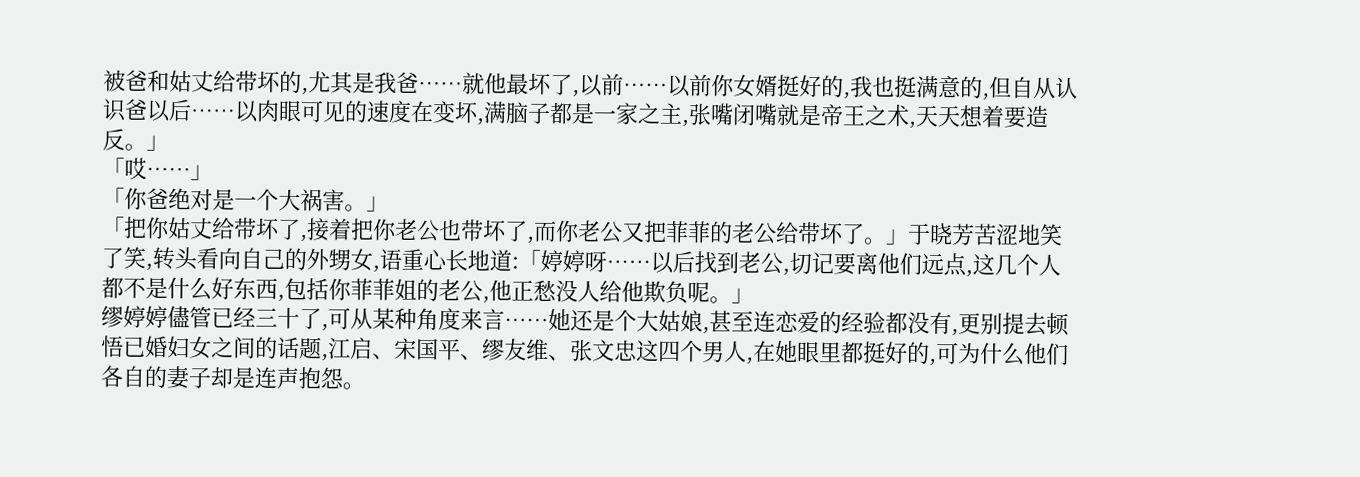被爸和姑丈给带坏的,尤其是我爸……就他最坏了,以前……以前你女婿挺好的,我也挺满意的,但自从认识爸以后……以肉眼可见的速度在变坏,满脑子都是一家之主,张嘴闭嘴就是帝王之术,天天想着要造反。」
「哎……」
「你爸绝对是一个大祸害。」
「把你姑丈给带坏了,接着把你老公也带坏了,而你老公又把菲菲的老公给带坏了。」于晓芳苦涩地笑了笑,转头看向自己的外甥女,语重心长地道:「婷婷呀……以后找到老公,切记要离他们远点,这几个人都不是什么好东西,包括你菲菲姐的老公,他正愁没人给他欺负呢。」
缪婷婷儘管已经三十了,可从某种角度来言……她还是个大姑娘,甚至连恋爱的经验都没有,更别提去顿悟已婚妇女之间的话题,江启、宋国平、缪友维、张文忠这四个男人,在她眼里都挺好的,可为什么他们各自的妻子却是连声抱怨。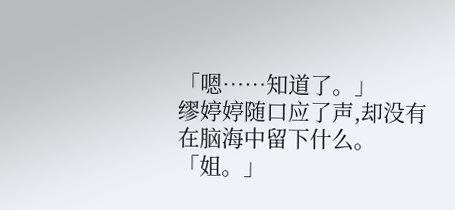「嗯……知道了。」
缪婷婷随口应了声,却没有在脑海中留下什么。
「姐。」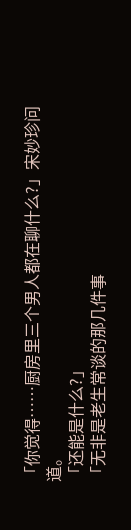「你觉得……厨房里三个男人都在聊什么?」宋妙珍问道。
「还能是什么?」
「无非是老生常谈的那几件事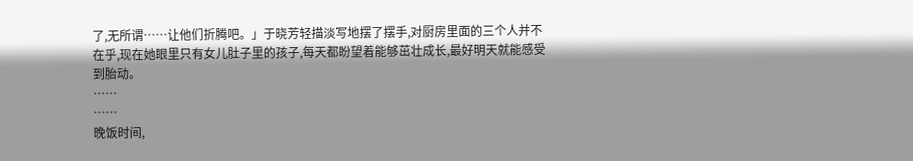了,无所谓……让他们折腾吧。」于晓芳轻描淡写地摆了摆手,对厨房里面的三个人并不在乎,现在她眼里只有女儿肚子里的孩子,每天都盼望着能够茁壮成长,最好明天就能感受到胎动。
……
……
晚饭时间,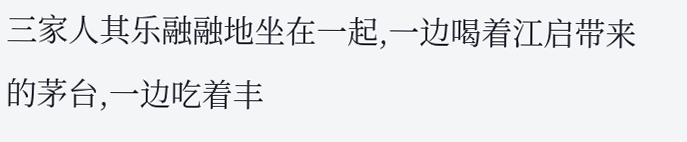三家人其乐融融地坐在一起,一边喝着江启带来的茅台,一边吃着丰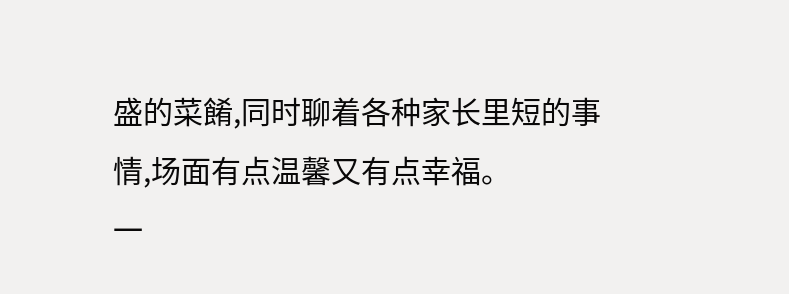盛的菜餚,同时聊着各种家长里短的事情,场面有点温馨又有点幸福。
一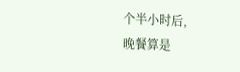个半小时后,
晚餐算是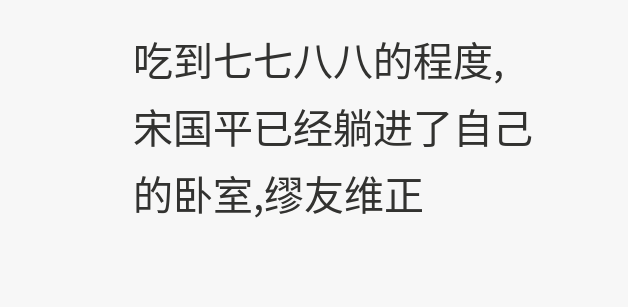吃到七七八八的程度,宋国平已经躺进了自己的卧室,缪友维正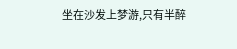坐在沙发上梦游,只有半醉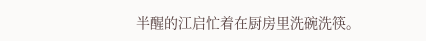半醒的江启忙着在厨房里洗碗洗筷。